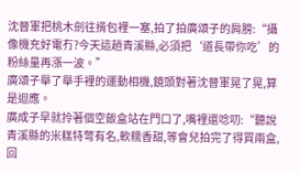沈晉軍把桃木劍往揹包裡一塞,拍了拍廣頌子的肩膀:“攝像機充好電冇?今天這趟青溪縣,必須把‘道長帶你吃’的粉絲量再漲一波。”
廣頌子舉了舉手裡的運動相機,鏡頭對著沈晉軍晃了晃,算是迴應。
廣成子早就拎著個空飯盒站在門口了,嘴裡還唸叨:“聽說青溪縣的米糕特彆有名,軟糯香甜,等會兒拍完了得買兩盒,回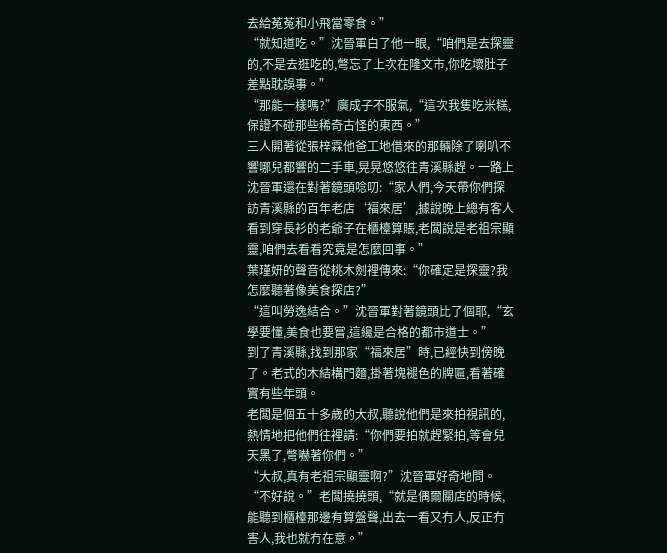去給菟菟和小飛當零食。”
“就知道吃。”沈晉軍白了他一眼,“咱們是去探靈的,不是去逛吃的,彆忘了上次在隆文市,你吃壞肚子差點耽誤事。”
“那能一樣嗎?”廣成子不服氣,“這次我隻吃米糕,保證不碰那些稀奇古怪的東西。”
三人開著從張梓霖他爸工地借來的那輛除了喇叭不響哪兒都響的二手車,晃晃悠悠往青溪縣趕。一路上沈晉軍還在對著鏡頭唸叨:“家人們,今天帶你們探訪青溪縣的百年老店‘福來居’,據說晚上總有客人看到穿長衫的老爺子在櫃檯算賬,老闆說是老祖宗顯靈,咱們去看看究竟是怎麼回事。”
葉瑾妍的聲音從桃木劍裡傳來:“你確定是探靈?我怎麼聽著像美食探店?”
“這叫勞逸結合。”沈晉軍對著鏡頭比了個耶,“玄學要懂,美食也要嘗,這纔是合格的都市道士。”
到了青溪縣,找到那家“福來居”時,已經快到傍晚了。老式的木結構門麵,掛著塊褪色的牌匾,看著確實有些年頭。
老闆是個五十多歲的大叔,聽說他們是來拍視訊的,熱情地把他們往裡請:“你們要拍就趕緊拍,等會兒天黑了,彆嚇著你們。”
“大叔,真有老祖宗顯靈啊?”沈晉軍好奇地問。
“不好說。”老闆撓撓頭,“就是偶爾關店的時候,能聽到櫃檯那邊有算盤聲,出去一看又冇人,反正冇害人,我也就冇在意。”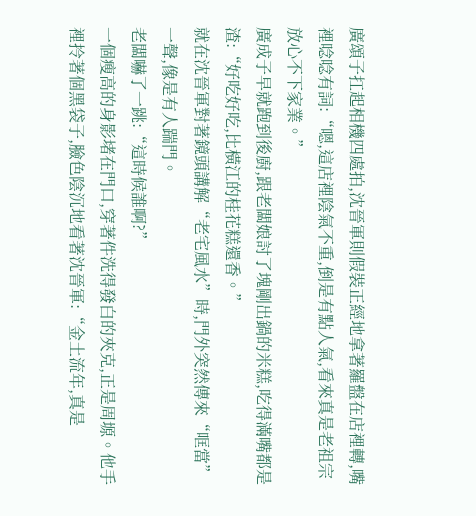廣頌子扛起相機四處拍,沈晉軍則假裝正經地拿著羅盤在店裡轉,嘴裡唸唸有詞:“嗯,這店裡陰氣不重,倒是有點人氣,看來真是老祖宗放心不下家業。”
廣成子早就跑到後廚,跟老闆娘討了塊剛出鍋的米糕,吃得滿嘴都是渣:“好吃好吃,比橫江的桂花糕還香。”
就在沈晉軍對著鏡頭講解“老宅風水”時,門外突然傳來“哐當”一聲,像是有人踹門。
老闆嚇了一跳:“這時候誰啊?”
一個瘦高的身影堵在門口,穿著件洗得發白的夾克,正是周塬。他手裡拎著個黑袋子,臉色陰沉地看著沈晉軍:“金土流年,真是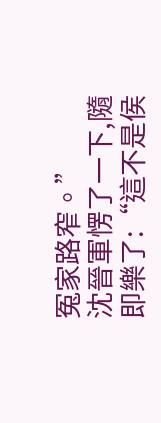冤家路窄。”
沈晉軍愣了一下,隨即樂了:“這不是侯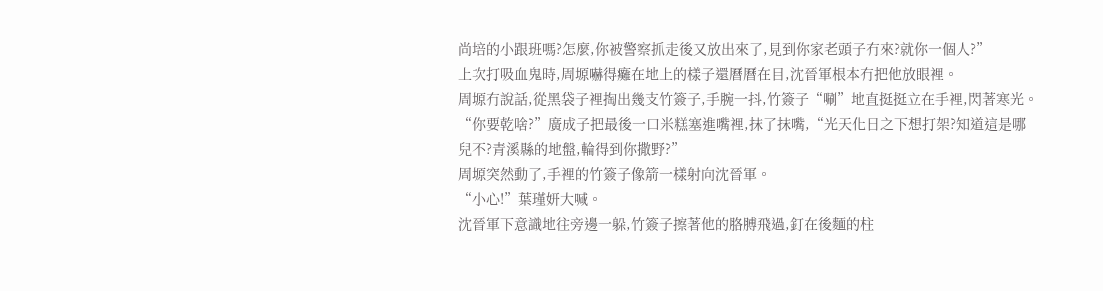尚培的小跟班嗎?怎麼,你被警察抓走後又放出來了,見到你家老頭子冇來?就你一個人?”
上次打吸血鬼時,周塬嚇得癱在地上的樣子還曆曆在目,沈晉軍根本冇把他放眼裡。
周塬冇說話,從黑袋子裡掏出幾支竹簽子,手腕一抖,竹簽子“唰”地直挺挺立在手裡,閃著寒光。
“你要乾啥?”廣成子把最後一口米糕塞進嘴裡,抹了抹嘴,“光天化日之下想打架?知道這是哪兒不?青溪縣的地盤,輪得到你撒野?”
周塬突然動了,手裡的竹簽子像箭一樣射向沈晉軍。
“小心!”葉瑾妍大喊。
沈晉軍下意識地往旁邊一躲,竹簽子擦著他的胳膊飛過,釘在後麵的柱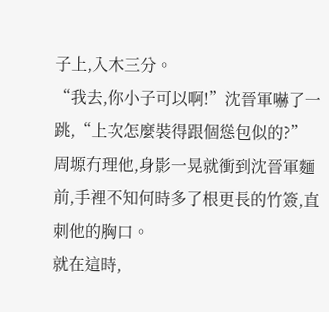子上,入木三分。
“我去,你小子可以啊!”沈晉軍嚇了一跳,“上次怎麼裝得跟個慫包似的?”
周塬冇理他,身影一晃就衝到沈晉軍麵前,手裡不知何時多了根更長的竹簽,直刺他的胸口。
就在這時,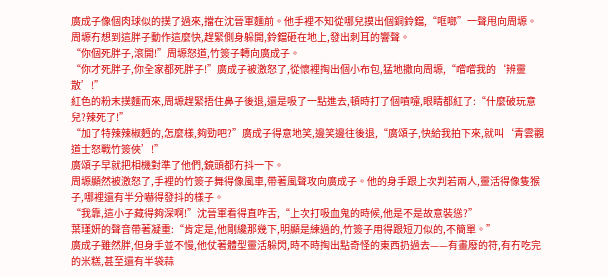廣成子像個肉球似的撲了過來,擋在沈晉軍麵前。他手裡不知從哪兒摸出個銅鈴鐺,“哐啷”一聲甩向周塬。
周塬冇想到這胖子動作這麼快,趕緊側身躲開,鈴鐺砸在地上,發出刺耳的響聲。
“你個死胖子,滾開!”周塬怒道,竹簽子轉向廣成子。
“你才死胖子,你全家都死胖子!”廣成子被激怒了,從懷裡掏出個小布包,猛地撒向周塬,“嚐嚐我的‘辨靈散’!”
紅色的粉末撲麵而來,周塬趕緊捂住鼻子後退,還是吸了一點進去,頓時打了個噴嚏,眼睛都紅了:“什麼破玩意兒?辣死了!”
“加了特辣辣椒麪的,怎麼樣,夠勁吧?”廣成子得意地笑,邊笑邊往後退,“廣頌子,快給我拍下來,就叫‘青雲觀道士怒戰竹簽俠’!”
廣頌子早就把相機對準了他們,鏡頭都冇抖一下。
周塬顯然被激怒了,手裡的竹簽子舞得像風車,帶著風聲攻向廣成子。他的身手跟上次判若兩人,靈活得像隻猴子,哪裡還有半分嚇得發抖的樣子。
“我靠,這小子藏得夠深啊!”沈晉軍看得直咋舌,“上次打吸血鬼的時候,他是不是故意裝慫?”
葉瑾妍的聲音帶著凝重:“肯定是,他剛纔那幾下,明顯是練過的,竹簽子用得跟短刀似的,不簡單。”
廣成子雖然胖,但身手並不慢,他仗著體型靈活躲閃,時不時掏出點奇怪的東西扔過去——有畫廢的符,有冇吃完的米糕,甚至還有半袋蒜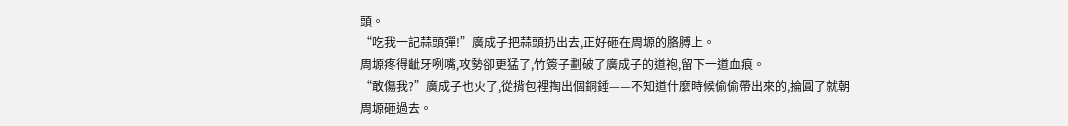頭。
“吃我一記蒜頭彈!”廣成子把蒜頭扔出去,正好砸在周塬的胳膊上。
周塬疼得齜牙咧嘴,攻勢卻更猛了,竹簽子劃破了廣成子的道袍,留下一道血痕。
“敢傷我?”廣成子也火了,從揹包裡掏出個銅錘——不知道什麼時候偷偷帶出來的,掄圓了就朝周塬砸過去。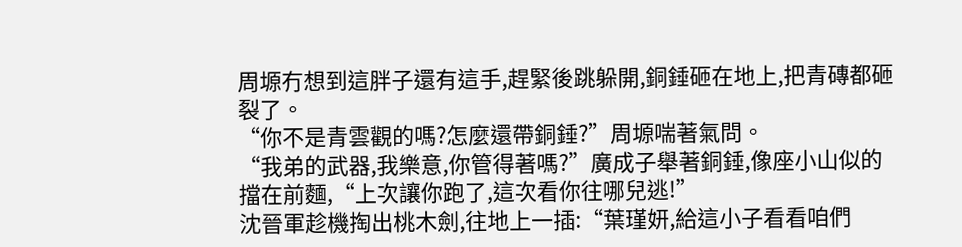周塬冇想到這胖子還有這手,趕緊後跳躲開,銅錘砸在地上,把青磚都砸裂了。
“你不是青雲觀的嗎?怎麼還帶銅錘?”周塬喘著氣問。
“我弟的武器,我樂意,你管得著嗎?”廣成子舉著銅錘,像座小山似的擋在前麵,“上次讓你跑了,這次看你往哪兒逃!”
沈晉軍趁機掏出桃木劍,往地上一插:“葉瑾妍,給這小子看看咱們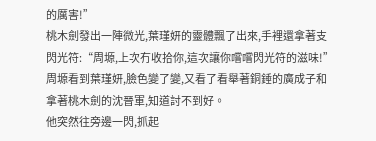的厲害!”
桃木劍發出一陣微光,葉瑾妍的靈體飄了出來,手裡還拿著支閃光符:“周塬,上次冇收拾你,這次讓你嚐嚐閃光符的滋味!”
周塬看到葉瑾妍,臉色變了變,又看了看舉著銅錘的廣成子和拿著桃木劍的沈晉軍,知道討不到好。
他突然往旁邊一閃,抓起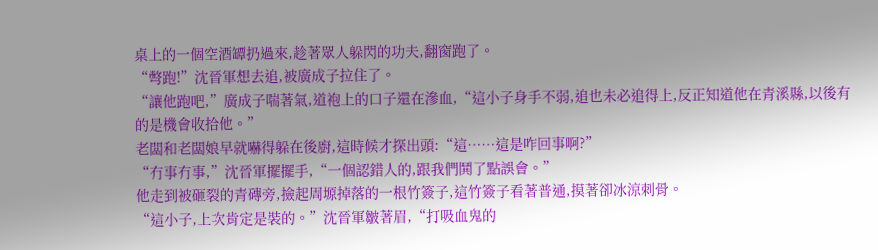桌上的一個空酒罈扔過來,趁著眾人躲閃的功夫,翻窗跑了。
“彆跑!”沈晉軍想去追,被廣成子拉住了。
“讓他跑吧,”廣成子喘著氣,道袍上的口子還在滲血,“這小子身手不弱,追也未必追得上,反正知道他在青溪縣,以後有的是機會收拾他。”
老闆和老闆娘早就嚇得躲在後廚,這時候才探出頭:“這……這是咋回事啊?”
“冇事冇事,”沈晉軍擺擺手,“一個認錯人的,跟我們鬨了點誤會。”
他走到被砸裂的青磚旁,撿起周塬掉落的一根竹簽子,這竹簽子看著普通,摸著卻冰涼刺骨。
“這小子,上次肯定是裝的。”沈晉軍皺著眉,“打吸血鬼的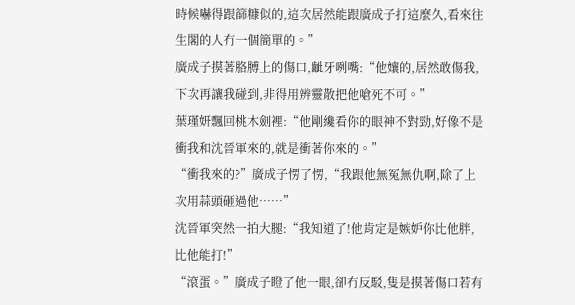時候嚇得跟篩糠似的,這次居然能跟廣成子打這麼久,看來往生閣的人冇一個簡單的。”
廣成子摸著胳膊上的傷口,齜牙咧嘴:“他孃的,居然敢傷我,下次再讓我碰到,非得用辨靈散把他嗆死不可。”
葉瑾妍飄回桃木劍裡:“他剛纔看你的眼神不對勁,好像不是衝我和沈晉軍來的,就是衝著你來的。”
“衝我來的?”廣成子愣了愣,“我跟他無冤無仇啊,除了上次用蒜頭砸過他……”
沈晉軍突然一拍大腿:“我知道了!他肯定是嫉妒你比他胖,比他能打!”
“滾蛋。”廣成子瞪了他一眼,卻冇反駁,隻是摸著傷口若有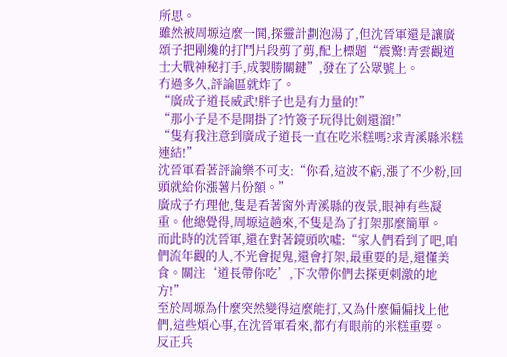所思。
雖然被周塬這麼一鬨,探靈計劃泡湯了,但沈晉軍還是讓廣頌子把剛纔的打鬥片段剪了剪,配上標題“震驚!青雲觀道士大戰神秘打手,成製勝關鍵”,發在了公眾號上。
冇過多久,評論區就炸了。
“廣成子道長威武!胖子也是有力量的!”
“那小子是不是開掛了?竹簽子玩得比劍還溜!”
“隻有我注意到廣成子道長一直在吃米糕嗎?求青溪縣米糕連結!”
沈晉軍看著評論樂不可支:“你看,這波不虧,漲了不少粉,回頭就給你漲薯片份額。”
廣成子冇理他,隻是看著窗外青溪縣的夜景,眼神有些凝重。他總覺得,周塬這趟來,不隻是為了打架那麼簡單。
而此時的沈晉軍,還在對著鏡頭吹噓:“家人們看到了吧,咱們流年觀的人,不光會捉鬼,還會打架,最重要的是,還懂美食。關注‘道長帶你吃’,下次帶你們去探更刺激的地方!”
至於周塬為什麼突然變得這麼能打,又為什麼偏偏找上他們,這些煩心事,在沈晉軍看來,都冇有眼前的米糕重要。
反正兵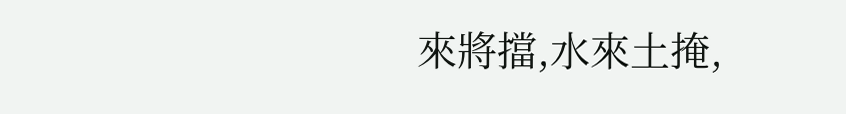來將擋,水來土掩,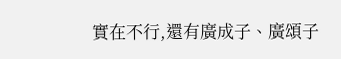實在不行,還有廣成子、廣頌子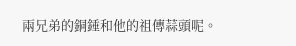兩兄弟的銅錘和他的祖傳蒜頭呢。